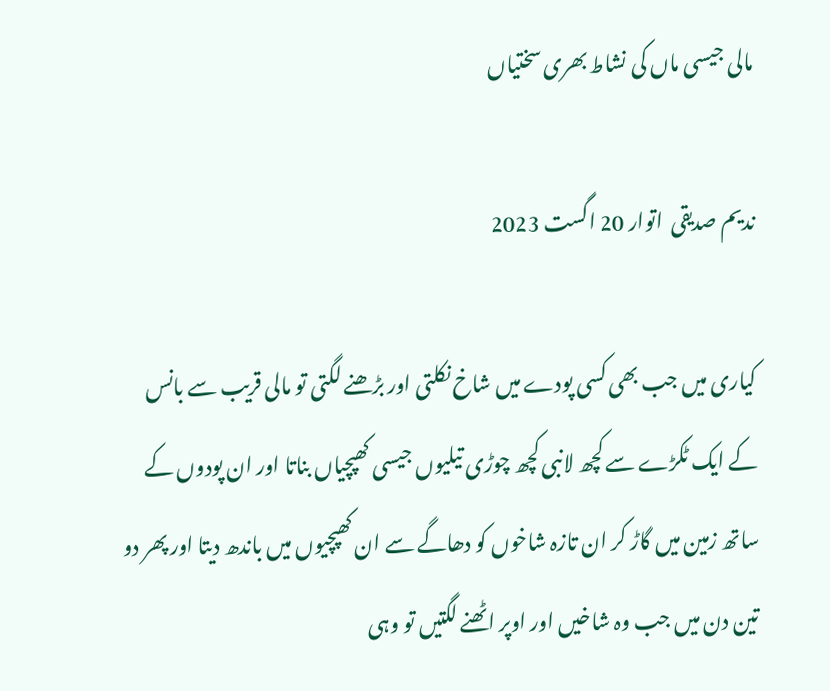مالی جیسی ماں کی نشاط بھری سختیاں

ندیم صدیقی  اتوار 20 اگست 2023

کیاری میں جب بھی کسی پودے میں شاخ نکلتی اور بڑھنے لگتی تو مالی قریب سے بانس کے ایک ٹکڑے سے کچھ لانبی کچھ چوڑی تیلیوں جیسی کھپچیاں بناتا اور ان پودوں کے ساتھ زمین میں گاڑ کر ان تازہ شاخوں کو دھاگے سے ان کھپچیوں میں باندھ دیتا اور پھر دو تین دن میں جب وہ شاخیں اور اوپر اٹھنے لگتیں تو وہی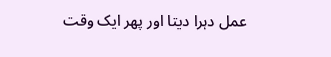عمل دہرا دیتا اور پھر ایک وقت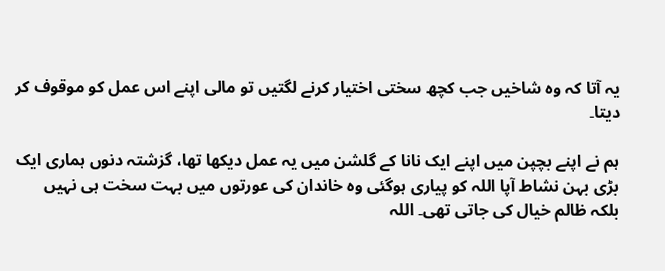یہ آتا کہ وہ شاخیں جب کچھ سختی اختیار کرنے لگتیں تو مالی اپنے اس عمل کو موقوف کر دیتا۔

ہم نے اپنے بچپن میں اپنے ایک نانا کے گلشن میں یہ عمل دیکھا تھا، گزشتہ دنوں ہماری ایک بڑی بہن نشاط آپا اللہ کو پیاری ہوگئی وہ خاندان کی عورتوں میں بہت سخت ہی نہیں بلکہ ظالم خیال کی جاتی تھی۔ اللہ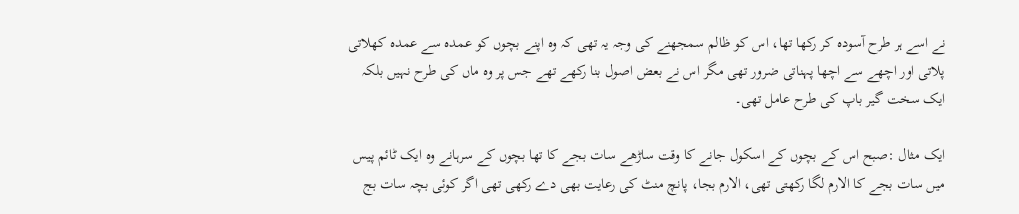نے اسے ہر طرح آسودہ کر رکھا تھا، اس کو ظالم سمجھنے کی وجہ یہ تھی کہ وہ اپنے بچوں کو عمدہ سے عمدہ کھلاتی پلاتی اور اچھے سے اچھا پہناتی ضرور تھی مگر اس نے بعض اصول بنا رکھے تھے جس پر وہ ماں کی طرح نہیں بلکہ ایک سخت گیر باپ کی طرح عامل تھی۔

ایک مثال :صبح اس کے بچوں کے اسکول جانے کا وقت ساڑھے سات بجے کا تھا بچوں کے سرہانے وہ ایک ٹائم پیس میں سات بجے کا الارم لگا رکھتی تھی، الارم بجا، پانچ منٹ کی رعایت بھی دے رکھی تھی اگر کوئی بچہ سات بج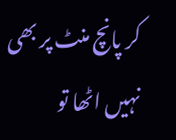کر پانچ منٹ پر بھی نہیں اٹھا تو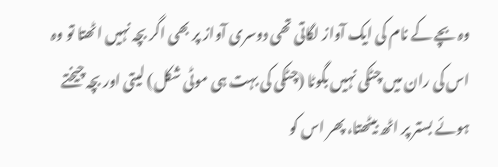وہ بچے کے نام کی ایک آواز لگاتی تھی دوسری آواز پر بھی اگر بچہ نہیں اٹھتا تو وہ اس کی ران میں چٹکی نہیں بگوٹا (چٹکی کی بہت ہی موٹی شکل) لیتی اور بچہ چیختے ہوئے بستر پر اٹھ بیٹھتا، پھر اس کو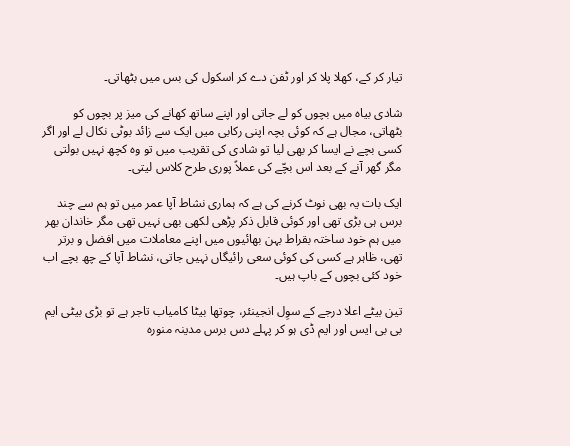تیار کر کے، کھلا پلا کر اور ٹفن دے کر اسکول کی بس میں بٹھاتی۔

شادی بیاہ میں بچوں کو لے جاتی اور اپنے ساتھ کھانے کی میز پر بچوں کو بٹھاتی، مجال ہے کہ کوئی بچہ اپنی رکابی میں ایک سے زائد بوٹی نکال لے اور اگر کسی بچے نے ایسا کر بھی لیا تو شادی کی تقریب میں تو وہ کچھ نہیں بولتی مگر گھر آنے کے بعد اس بچّے کی عملاً پوری طرح کلاس لیتی۔

ایک بات یہ بھی نوٹ کرنے کی ہے کہ ہماری نشاط آپا عمر میں تو ہم سے چند برس ہی بڑی تھی اور کوئی قابل ذکر پڑھی لکھی بھی نہیں تھی مگر خاندان بھر میں ہم خود ساختہ بقراط بہن بھائیوں میں اپنے معاملات میں افضل و برتر تھی، ظاہر ہے کسی کی کوئی سعی رائیگاں نہیں جاتی، نشاط آپا کے چھ بچے اب خود کئی بچوں کے باپ ہیں۔

تین بیٹے اعلا درجے کے سوِل انجینئر، چوتھا بیٹا کامیاب تاجر ہے تو بڑی بیٹی ایم بی بی ایس اور ایم ڈی ہو کر پہلے دس برس مدینہ منورہ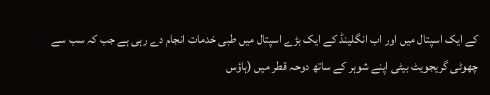کے ایک اسپتال میں اور اب انگلینڈ کے ایک بڑے اسپتال میں طبی خدمات انجام دے رہی ہے جب کہ سب سے چھوٹی گریجویٹ بیٹی اپنے شوہر کے ساتھ دوحہ قطر میں (ہاؤس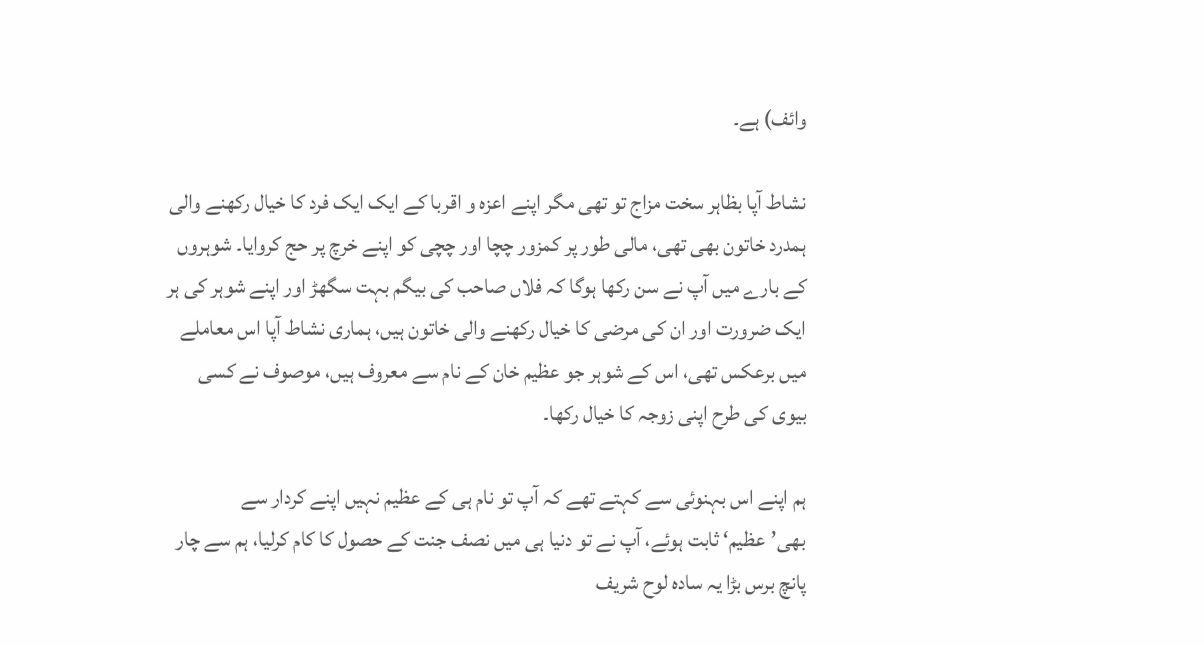وائف) ہے۔

نشاط آپا بظاہر سخت مزاج تو تھی مگر اپنے اعزہ و اقربا کے ایک ایک فرد کا خیال رکھنے والی ہمدرد خاتون بھی تھی، مالی طور پر کمزور چچا اور چچی کو اپنے خرچ پر حج کروایا۔ شوہروں کے بارے میں آپ نے سن رکھا ہوگا کہ فلاں صاحب کی بیگم بہت سگھڑ اور اپنے شوہر کی ہر ایک ضرورت اور ان کی مرضی کا خیال رکھنے والی خاتون ہیں، ہماری نشاط آپا اس معاملے میں برعکس تھی، اس کے شوہر جو عظیم خان کے نام سے معروف ہیں، موصوف نے کسی بیوی کی طرح اپنی زوجہ کا خیال رکھا۔

ہم اپنے اس بہنوئی سے کہتے تھے کہ آپ تو نام ہی کے عظیم نہیں اپنے کردار سے بھی’عظیم‘ ثابت ہوئے، آپ نے تو دنیا ہی میں نصف جنت کے حصول کا کام کرلیا، ہم سے چار پانچ برس بڑا یہ سادہ لوح شریف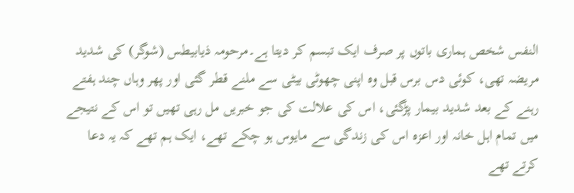النفس شخص ہماری باتوں پر صرف ایک تبسم کر دیتا ہے۔مرحومہ ذیابیطس (شوگر) کی شدید مریضہ تھی، کوئی دس برس قبل وہ اپنی چھوٹی بیٹی سے ملنے قطر گئی اور پھر وہاں چند ہفتے رہنے کے بعد شدید بیمار پڑگئی، اس کی علالت کی جو خبریں مل رہی تھیں تو اس کے نتیجے میں تمام اہل خانہ اور اعزہ اس کی زندگی سے مایوس ہو چکے تھے، ایک ہم تھے کہ یہ دعا کرتے تھے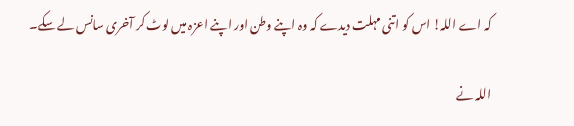کہ اے اللہ! اس کو اتنی مہلت دیدے کہ وہ اپنے وطن اور اپنے اعزہ میں لوٹ کر آخری سانس لے سکے۔

اللہ نے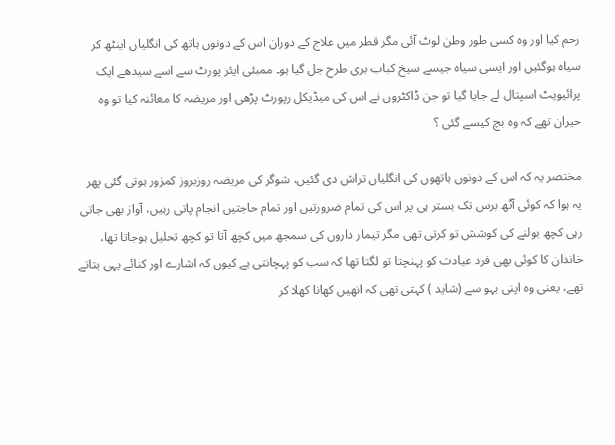رحم کیا اور وہ کسی طور وطن لوٹ آئی مگر قطر میں علاج کے دوران اس کے دونوں ہاتھ کی انگلیاں اینٹھ کر سیاہ ہوگئیں اور ایسی سیاہ جیسے سیخ کباب بری طرح جل گیا ہو۔ ممبئی ایئر پورٹ سے اسے سیدھے ایک پرائیویٹ اسپتال لے جایا گیا تو جن ڈاکٹروں نے اس کی میڈیکل رپورٹ پڑھی اور مریضہ کا معائنہ کیا تو وہ حیران تھے کہ وہ بچ کیسے گئی ؟

مختصر یہ کہ اس کے دونوں ہاتھوں کی انگلیاں تراش دی گئیں، شوگر کی مریضہ روزبروز کمزور ہوتی گئی پھر یہ ہوا کہ کوئی آٹھ برس تک بستر ہی پر اس کی تمام ضرورتیں اور تمام حاجتیں انجام پاتی رہیں، آواز بھی جاتی رہی کچھ بولنے کی کوشش تو کرتی تھی مگر تیمار داروں کی سمجھ میں کچھ آتا تو کچھ تحلیل ہوجاتا تھا، خاندان کا کوئی بھی فرد عیادت کو پہنچتا تو لگتا تھا کہ سب کو پہچانتی ہے کیوں کہ اشارے اور کنائے یہی بتاتے تھے، یعنی وہ اپنی بہو سے (شاید ) کہتی تھی کہ انھیں کھانا کھلا کر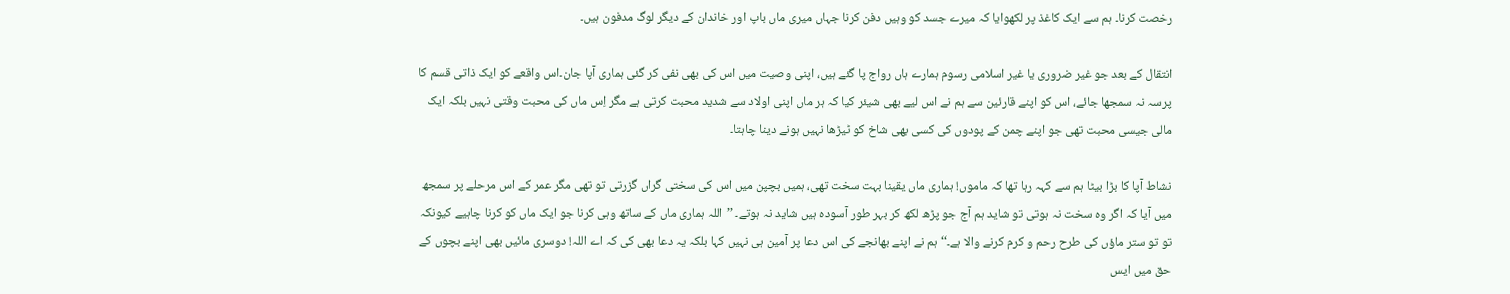رخصت کرنا۔ ہم سے ایک کاغذ پر لکھوایا کہ میرے جسد کو وہیں دفن کرنا جہاں میری ماں باپ اور خاندان کے دیگر لوگ مدفون ہیں۔

انتقال کے بعد جو غیر ضروری یا غیر اسلامی رسوم ہمارے ہاں رواج پا گئے ہیں، اپنی وصیت میں اس کی بھی نفی کر گئی ہماری آپا جان۔اس واقعے کو ایک ذاتی قسم کا پرسہ نہ سمجھا جائے، اس کو اپنے قارئین سے ہم نے اس لیے بھی شیئر کیا کہ ہر ماں اپنی اولاد سے شدید محبت کرتی ہے مگر اِس ماں کی محبت وقتی نہیں بلکہ ایک مالی جیسی محبت تھی جو اپنے چمن کے پودوں کی کسی بھی شاخ کو ٹیڑھا نہیں ہونے دینا چاہتا۔

نشاط آپا کا بڑا بیٹا ہم سے کہہ رہا تھا کہ ماموں! ہماری ماں یقینا بہت سخت تھی، ہمیں بچپن میں اس کی سختی گراں گزرتی تو تھی مگر عمر کے اس مرحلے پر سمجھ میں آیا کہ اگر وہ سخت نہ ہوتی تو شاید ہم آج جو پڑھ لکھ کر بہر طور آسودہ ہیں شاید نہ ہوتے۔ ’’اللہ ہماری ماں کے ساتھ وہی کرنا جو ایک ماں کو کرنا چاہیے کیونکہ تو تو ستر ماؤں کی طرح رحم و کرم کرنے والا ہے۔‘‘ہم نے اپنے بھانجے کی اس دعا پر آمین ہی نہیں کہا بلکہ یہ دعا بھی کی کہ اے اللہ! دوسری مائیں بھی اپنے بچوں کے حق میں ایس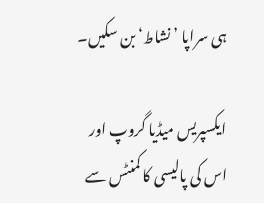ہی سراپا ’نشاط‘ بن سکیں۔

ایکسپریس میڈیا گروپ اور اس کی پالیسی کا کمنٹس سے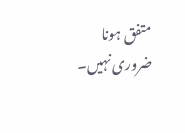متفق ہونا ضروری نہیں۔